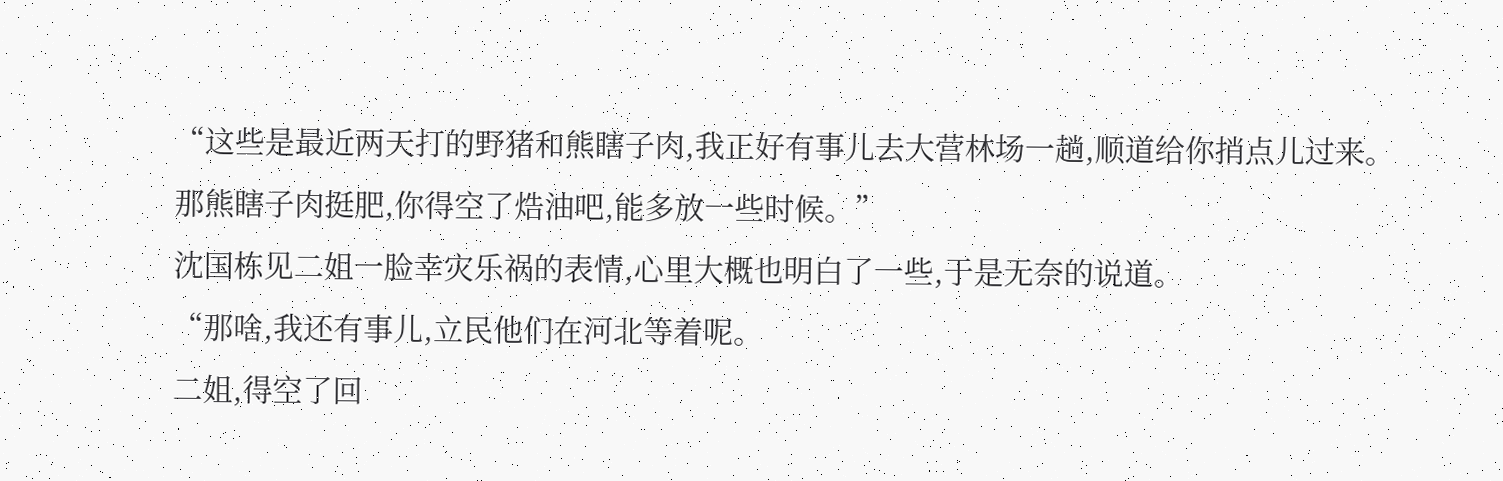“这些是最近两天打的野猪和熊瞎子肉,我正好有事儿去大营林场一趟,顺道给你捎点儿过来。
那熊瞎子肉挺肥,你得空了焅油吧,能多放一些时候。”
沈国栋见二姐一脸幸灾乐祸的表情,心里大概也明白了一些,于是无奈的说道。
“那啥,我还有事儿,立民他们在河北等着呢。
二姐,得空了回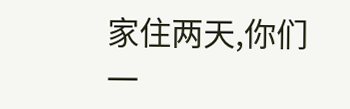家住两天,你们一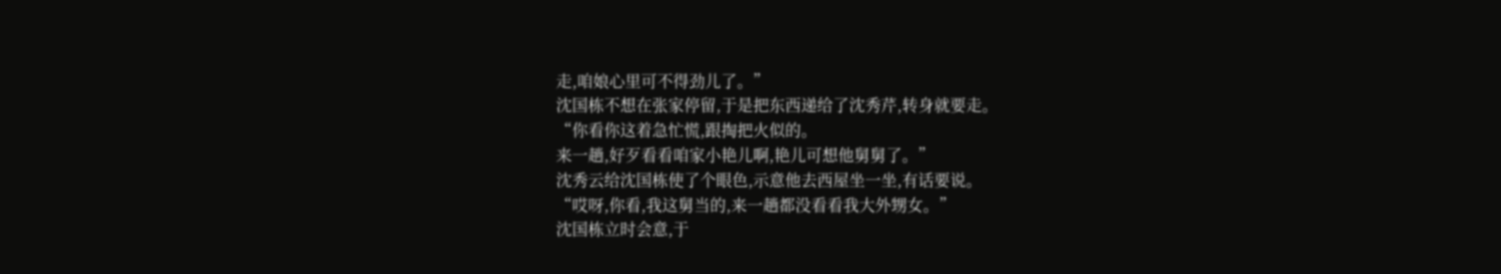走,咱娘心里可不得劲儿了。”
沈国栋不想在张家停留,于是把东西递给了沈秀芹,转身就要走。
“你看你这着急忙慌,跟掏把火似的。
来一趟,好歹看看咱家小艳儿啊,艳儿可想他舅舅了。”
沈秀云给沈国栋使了个眼色,示意他去西屋坐一坐,有话要说。
“哎呀,你看,我这舅当的,来一趟都没看看我大外甥女。”
沈国栋立时会意,于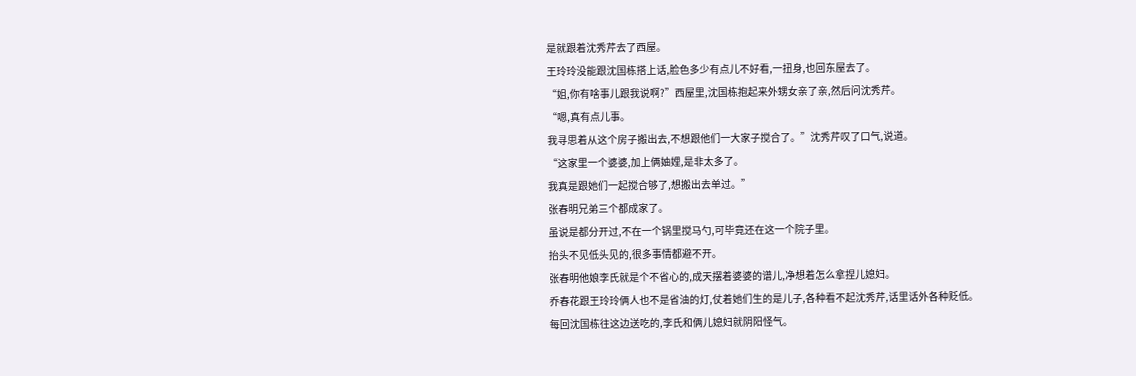是就跟着沈秀芹去了西屋。
王玲玲没能跟沈国栋搭上话,脸色多少有点儿不好看,一扭身,也回东屋去了。
“姐,你有啥事儿跟我说啊?”西屋里,沈国栋抱起来外甥女亲了亲,然后问沈秀芹。
“嗯,真有点儿事。
我寻思着从这个房子搬出去,不想跟他们一大家子搅合了。”沈秀芹叹了口气,说道。
“这家里一个婆婆,加上俩妯娌,是非太多了。
我真是跟她们一起搅合够了,想搬出去单过。”
张春明兄弟三个都成家了。
虽说是都分开过,不在一个锅里搅马勺,可毕竟还在这一个院子里。
抬头不见低头见的,很多事情都避不开。
张春明他娘李氏就是个不省心的,成天摆着婆婆的谱儿,净想着怎么拿捏儿媳妇。
乔春花跟王玲玲俩人也不是省油的灯,仗着她们生的是儿子,各种看不起沈秀芹,话里话外各种贬低。
每回沈国栋往这边送吃的,李氏和俩儿媳妇就阴阳怪气。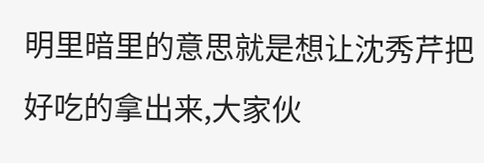明里暗里的意思就是想让沈秀芹把好吃的拿出来,大家伙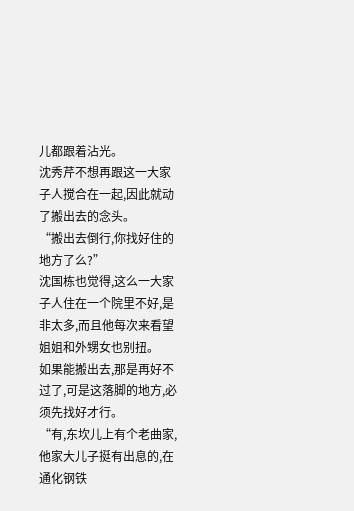儿都跟着沾光。
沈秀芹不想再跟这一大家子人搅合在一起,因此就动了搬出去的念头。
“搬出去倒行,你找好住的地方了么?”
沈国栋也觉得,这么一大家子人住在一个院里不好,是非太多,而且他每次来看望姐姐和外甥女也别扭。
如果能搬出去,那是再好不过了,可是这落脚的地方,必须先找好才行。
“有,东坎儿上有个老曲家,他家大儿子挺有出息的,在通化钢铁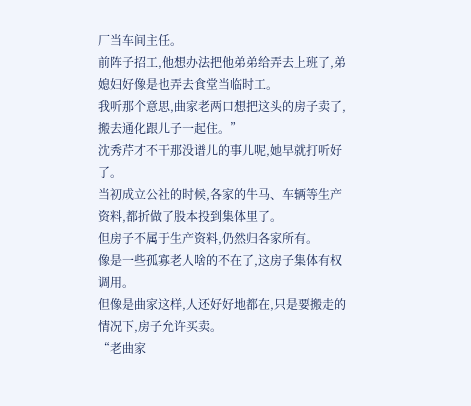厂当车间主任。
前阵子招工,他想办法把他弟弟给弄去上班了,弟媳妇好像是也弄去食堂当临时工。
我听那个意思,曲家老两口想把这头的房子卖了,搬去通化跟儿子一起住。”
沈秀芹才不干那没谱儿的事儿呢,她早就打听好了。
当初成立公社的时候,各家的牛马、车辆等生产资料,都折做了股本投到集体里了。
但房子不属于生产资料,仍然归各家所有。
像是一些孤寡老人啥的不在了,这房子集体有权调用。
但像是曲家这样,人还好好地都在,只是要搬走的情况下,房子允许买卖。
“老曲家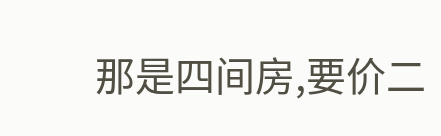那是四间房,要价二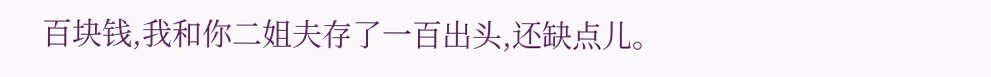百块钱,我和你二姐夫存了一百出头,还缺点儿。